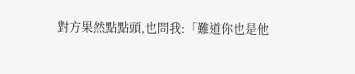對方果然點點頭,也問我:「難道你也是他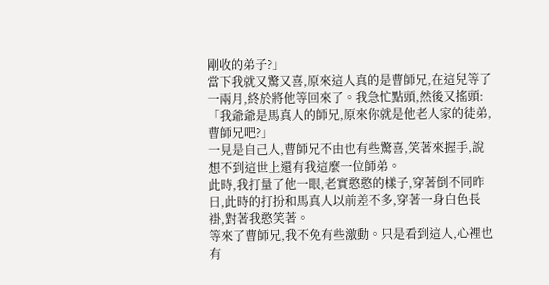剛收的弟子?」
當下我就又驚又喜,原來這人真的是曹師兄,在這兒等了一兩月,終於將他等回來了。我急忙點頭,然後又搖頭:「我爺爺是馬真人的師兄,原來你就是他老人家的徒弟,曹師兄吧?」
一見是自己人,曹師兄不由也有些驚喜,笑著來握手,說想不到這世上還有我這麼一位師弟。
此時,我打量了他一眼,老實憨憨的樣子,穿著倒不同昨日,此時的打扮和馬真人以前差不多,穿著一身白色長褂,對著我憨笑著。
等來了曹師兄,我不免有些激動。只是看到這人,心裡也有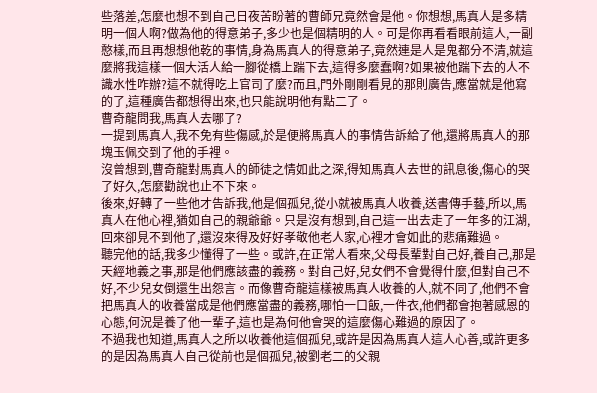些落差,怎麼也想不到自己日夜苦盼著的曹師兄竟然會是他。你想想,馬真人是多精明一個人啊?做為他的得意弟子,多少也是個精明的人。可是你再看看眼前這人,一副憨樣,而且再想想他乾的事情,身為馬真人的得意弟子,竟然連是人是鬼都分不清,就這麼將我這樣一個大活人給一腳從橋上踹下去,這得多麼蠢啊?如果被他踹下去的人不識水性咋辦?這不就得吃上官司了麼?而且,門外剛剛看見的那則廣告,應當就是他寫的了,這種廣告都想得出來,也只能說明他有點二了。
曹奇龍問我,馬真人去哪了?
一提到馬真人,我不免有些傷感,於是便將馬真人的事情告訴給了他,還將馬真人的那塊玉佩交到了他的手裡。
沒曾想到,曹奇龍對馬真人的師徒之情如此之深,得知馬真人去世的訊息後,傷心的哭了好久,怎麼勸說也止不下來。
後來,好轉了一些他才告訴我,他是個孤兒,從小就被馬真人收養,送書傳手藝,所以,馬真人在他心裡,猶如自己的親爺爺。只是沒有想到,自己這一出去走了一年多的江湖,回來卻見不到他了,還沒來得及好好孝敬他老人家,心裡才會如此的悲痛難過。
聽完他的話,我多少懂得了一些。或許,在正常人看來,父母長輩對自己好,養自己,那是天經地義之事,那是他們應該盡的義務。對自己好,兒女們不會覺得什麼,但對自己不好,不少兒女倒還生出怨言。而像曹奇龍這樣被馬真人收養的人,就不同了,他們不會把馬真人的收養當成是他們應當盡的義務,哪怕一口飯,一件衣,他們都會抱著感恩的心態,何況是養了他一輩子,這也是為何他會哭的這麼傷心難過的原因了。
不過我也知道,馬真人之所以收養他這個孤兒,或許是因為馬真人這人心善,或許更多的是因為馬真人自己從前也是個孤兒,被劉老二的父親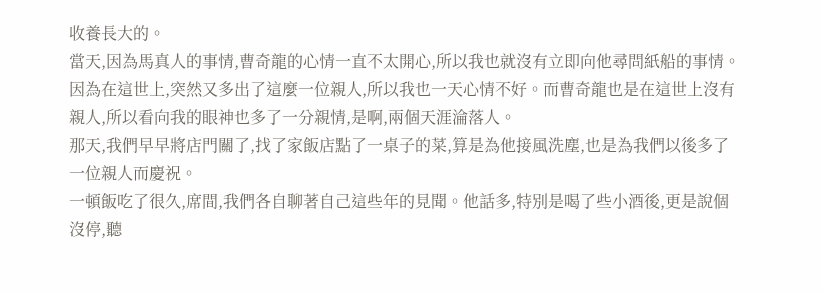收養長大的。
當天,因為馬真人的事情,曹奇龍的心情一直不太開心,所以我也就沒有立即向他尋問紙船的事情。
因為在這世上,突然又多出了這麼一位親人,所以我也一天心情不好。而曹奇龍也是在這世上沒有親人,所以看向我的眼神也多了一分親情,是啊,兩個天涯淪落人。
那天,我們早早將店門關了,找了家飯店點了一桌子的菜,算是為他接風洗塵,也是為我們以後多了一位親人而慶祝。
一頓飯吃了很久,席間,我們各自聊著自己這些年的見聞。他話多,特別是喝了些小酒後,更是說個沒停,聽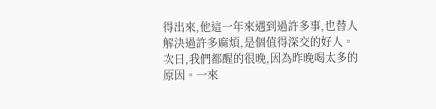得出來,他這一年來遇到過許多事,也替人解決過許多麻煩,是個值得深交的好人。
次日,我們都醒的很晚,因為昨晚喝太多的原因。一來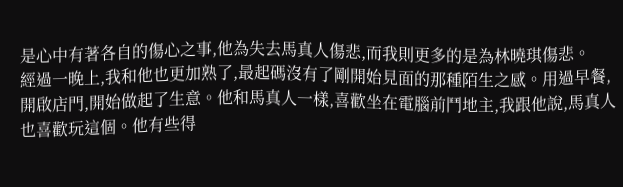是心中有著各自的傷心之事,他為失去馬真人傷悲,而我則更多的是為林曉琪傷悲。
經過一晚上,我和他也更加熟了,最起碼沒有了剛開始見面的那種陌生之感。用過早餐,開啟店門,開始做起了生意。他和馬真人一樣,喜歡坐在電腦前鬥地主,我跟他說,馬真人也喜歡玩這個。他有些得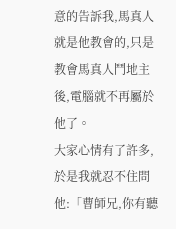意的告訴我,馬真人就是他教會的,只是教會馬真人鬥地主後,電腦就不再屬於他了。
大家心情有了許多,於是我就忍不住問他:「曹師兄,你有聽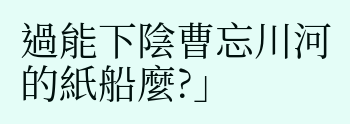過能下陰曹忘川河的紙船麼?」